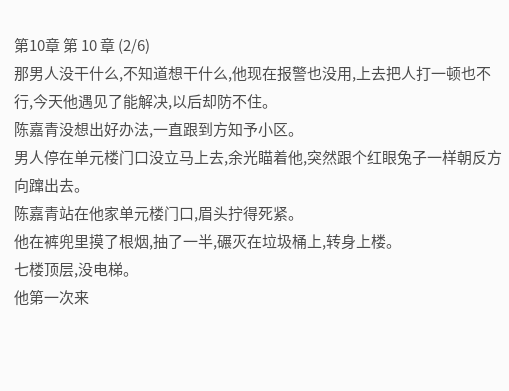第10章 第 10 章 (2/6)
那男人没干什么,不知道想干什么,他现在报警也没用,上去把人打一顿也不行,今天他遇见了能解决,以后却防不住。
陈嘉青没想出好办法,一直跟到方知予小区。
男人停在单元楼门口没立马上去,余光瞄着他,突然跟个红眼兔子一样朝反方向蹿出去。
陈嘉青站在他家单元楼门口,眉头拧得死紧。
他在裤兜里摸了根烟,抽了一半,碾灭在垃圾桶上,转身上楼。
七楼顶层,没电梯。
他第一次来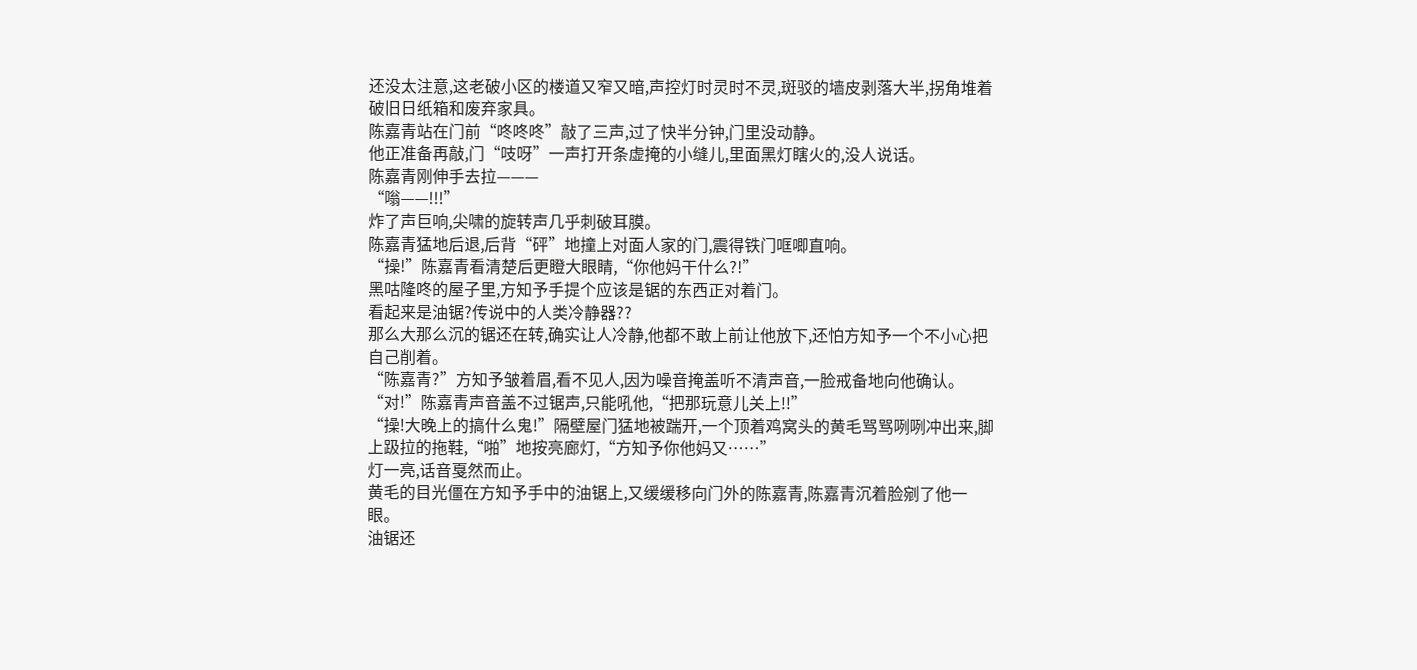还没太注意,这老破小区的楼道又窄又暗,声控灯时灵时不灵,斑驳的墙皮剥落大半,拐角堆着破旧日纸箱和废弃家具。
陈嘉青站在门前“咚咚咚”敲了三声,过了快半分钟,门里没动静。
他正准备再敲,门“吱呀”一声打开条虚掩的小缝儿,里面黑灯瞎火的,没人说话。
陈嘉青刚伸手去拉———
“嗡——!!!”
炸了声巨响,尖啸的旋转声几乎刺破耳膜。
陈嘉青猛地后退,后背“砰”地撞上对面人家的门,震得铁门哐唧直响。
“操!”陈嘉青看清楚后更瞪大眼睛,“你他妈干什么?!”
黑咕隆咚的屋子里,方知予手提个应该是锯的东西正对着门。
看起来是油锯?传说中的人类冷静器??
那么大那么沉的锯还在转,确实让人冷静,他都不敢上前让他放下,还怕方知予一个不小心把自己削着。
“陈嘉青?”方知予皱着眉,看不见人,因为噪音掩盖听不清声音,一脸戒备地向他确认。
“对!”陈嘉青声音盖不过锯声,只能吼他,“把那玩意儿关上!!”
“操!大晚上的搞什么鬼!”隔壁屋门猛地被踹开,一个顶着鸡窝头的黄毛骂骂咧咧冲出来,脚上趿拉的拖鞋,“啪”地按亮廊灯,“方知予你他妈又……”
灯一亮,话音戛然而止。
黄毛的目光僵在方知予手中的油锯上,又缓缓移向门外的陈嘉青,陈嘉青沉着脸剜了他一眼。
油锯还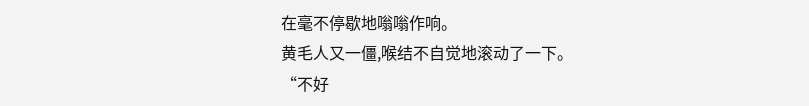在毫不停歇地嗡嗡作响。
黄毛人又一僵,喉结不自觉地滚动了一下。
“不好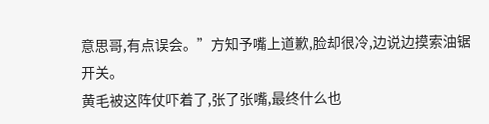意思哥,有点误会。”方知予嘴上道歉,脸却很冷,边说边摸索油锯开关。
黄毛被这阵仗吓着了,张了张嘴,最终什么也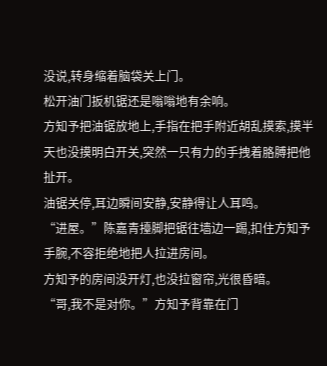没说,转身缩着脑袋关上门。
松开油门扳机锯还是嗡嗡地有余响。
方知予把油锯放地上,手指在把手附近胡乱摸索,摸半天也没摸明白开关,突然一只有力的手拽着胳膊把他扯开。
油锯关停,耳边瞬间安静,安静得让人耳鸣。
“进屋。”陈嘉青擡脚把锯往墙边一踢,扣住方知予手腕,不容拒绝地把人拉进房间。
方知予的房间没开灯,也没拉窗帘,光很昏暗。
“哥,我不是对你。”方知予背靠在门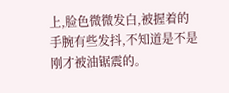上,脸色微微发白,被握着的手腕有些发抖,不知道是不是刚才被油锯震的。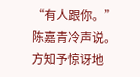“有人跟你。”陈嘉青冷声说。
方知予惊讶地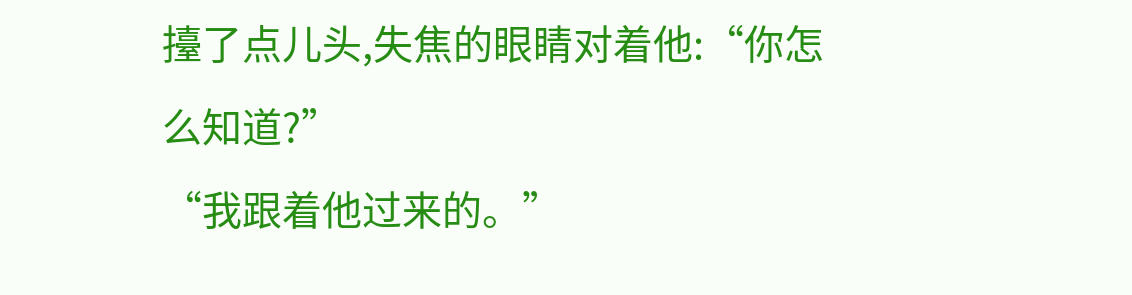擡了点儿头,失焦的眼睛对着他:“你怎么知道?”
“我跟着他过来的。”